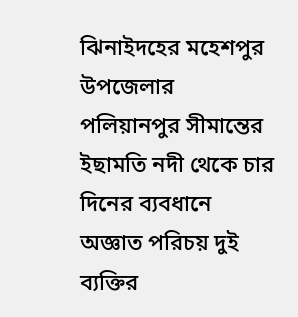ঝিনাইদহের মহেশপুর উপজেলার পলিয়ানপুর সীমান্তের ইছামতি নদী থেকে চার দিনের ব্যবধানে অজ্ঞাত পরিচয় দুই ব্যক্তির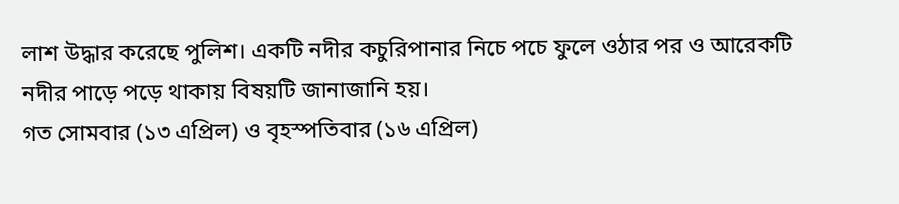লাশ উদ্ধার করেছে পুলিশ। একটি নদীর কচুরিপানার নিচে পচে ফুলে ওঠার পর ও আরেকটি নদীর পাড়ে পড়ে থাকায় বিষয়টি জানাজানি হয়।
গত সোমবার (১৩ এপ্রিল) ও বৃহস্পতিবার (১৬ এপ্রিল)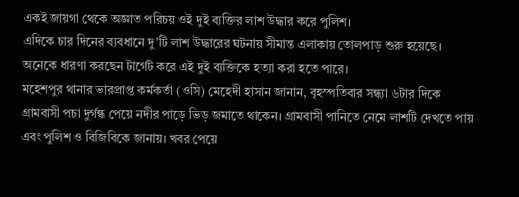একই জায়গা থেকে অজ্ঞাত পরিচয় ওই দুই ব্যক্তির লাশ উদ্ধার করে পুলিশ।
এদিকে চার দিনের ব্যবধানে দু’টি লাশ উদ্ধারের ঘটনায় সীমান্ত এলাকায় তোলপাড় শুরু হয়েছে। অনেকে ধারণা করছেন টার্গেট করে এই দুই ব্যক্তিকে হত্যা করা হতে পারে।
মহেশপুর থানার ভারপ্রাপ্ত কর্মকর্তা (ওসি) মেহেদী হাসান জানান, বৃহস্পতিবার সন্ধ্যা ৬টার দিকে গ্রামবাসী পচা দুর্গন্ধ পেয়ে নদীর পাড়ে ভিড় জমাতে থাকেন। গ্রামবাসী পানিতে নেমে লাশটি দেখতে পায় এবং পুলিশ ও বিজিবিকে জানায়। খবর পেয়ে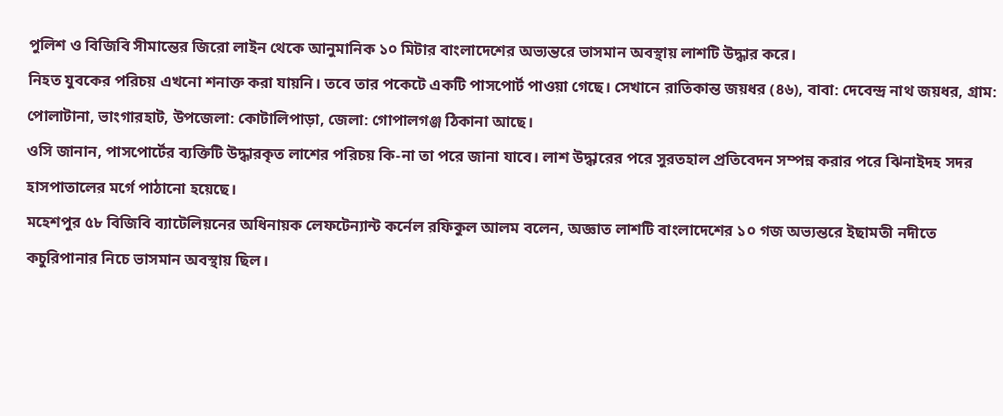পুলিশ ও বিজিবি সীমান্তের জিরো লাইন থেকে আনুমানিক ১০ মিটার বাংলাদেশের অভ্যন্তরে ভাসমান অবস্থায় লাশটি উদ্ধার করে।
নিহত যুবকের পরিচয় এখনো শনাক্ত করা যায়নি। তবে তার পকেটে একটি পাসপোর্ট পাওয়া গেছে। সেখানে রাতিকান্ত জয়ধর (৪৬), বাবা: দেবেন্দ্র নাথ জয়ধর, গ্রাম: পোলাটানা, ভাংগারহাট, উপজেলা: কোটালিপাড়া, জেলা: গোপালগঞ্জ ঠিকানা আছে।
ওসি জানান, পাসপোর্টের ব্যক্তিটি উদ্ধারকৃত লাশের পরিচয় কি-না তা পরে জানা যাবে। লাশ উদ্ধারের পরে সুরতহাল প্রতিবেদন সম্পন্ন করার পরে ঝিনাইদহ সদর হাসপাতালের মর্গে পাঠানো হয়েছে।
মহেশপুর ৫৮ বিজিবি ব্যাটেলিয়নের অধিনায়ক লেফটেন্যান্ট কর্নেল রফিকুল আলম বলেন, অজ্ঞাত লাশটি বাংলাদেশের ১০ গজ অভ্যন্তরে ইছামতী নদীতে কচুরিপানার নিচে ভাসমান অবস্থায় ছিল।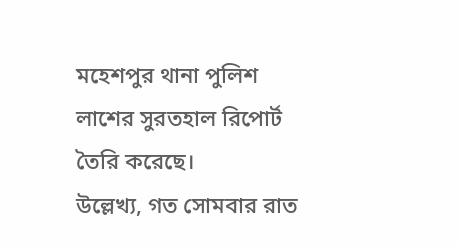মহেশপুর থানা পুলিশ লাশের সুরতহাল রিপোর্ট তৈরি করেছে।
উল্লেখ্য, গত সোমবার রাত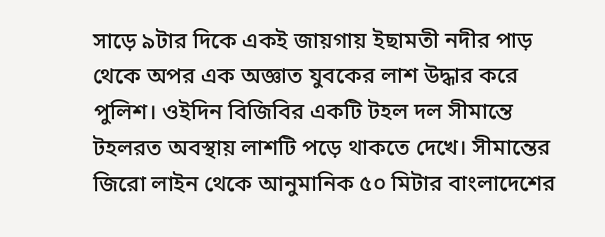সাড়ে ৯টার দিকে একই জায়গায় ইছামতী নদীর পাড় থেকে অপর এক অজ্ঞাত যুবকের লাশ উদ্ধার করে পুলিশ। ওইদিন বিজিবির একটি টহল দল সীমান্তে টহলরত অবস্থায় লাশটি পড়ে থাকতে দেখে। সীমান্তের জিরো লাইন থেকে আনুমানিক ৫০ মিটার বাংলাদেশের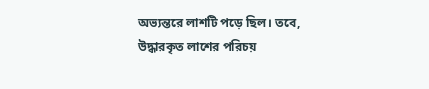অভ্যন্তরে লাশটি পড়ে ছিল। তবে, উদ্ধারকৃত লাশের পরিচয়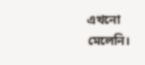এখনো মেলেনি।